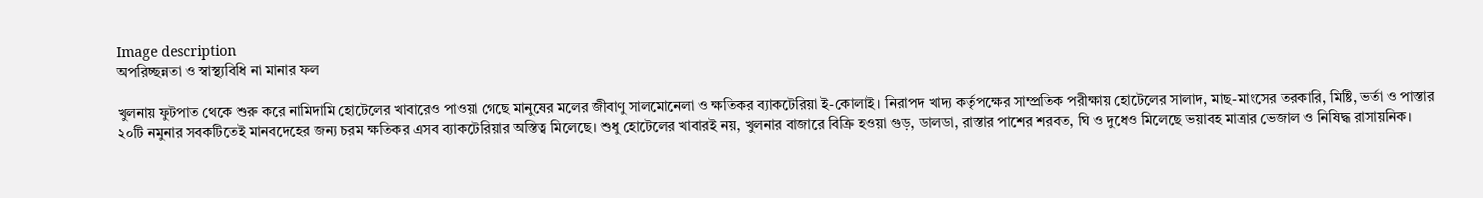Image description
অপরিচ্ছন্নতা ও স্বাস্থ্যবিধি না মানার ফল

খুলনায় ফুটপাত থেকে শুরু করে নামিদামি হোটেলের খাবারেও পাওয়া গেছে মানুষের মলের জীবাণু সালমোনেলা ও ক্ষতিকর ব্যাকটেরিয়া ই-কোলাই। নিরাপদ খাদ্য কর্তৃপক্ষের সাম্প্রতিক পরীক্ষায় হোটেলের সালাদ, মাছ-মাংসের তরকারি, মিষ্টি, ভর্তা ও পাস্তার ২০টি নমুনার সবকটিতেই মানবদেহের জন্য চরম ক্ষতিকর এসব ব্যাকটেরিয়ার অস্তিত্ব মিলেছে। শুধু হোটেলের খাবারই নয়, খুলনার বাজারে বিক্রি হওয়া গুড়, ডালডা, রাস্তার পাশের শরবত, ঘি ও দুধেও মিলেছে ভয়াবহ মাত্রার ভেজাল ও নিষিদ্ধ রাসায়নিক।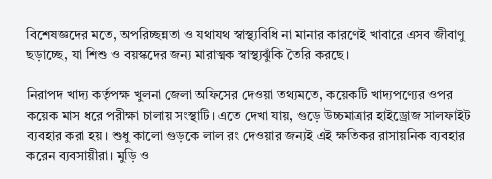বিশেষজ্ঞদের মতে, অপরিচ্ছন্নতা ও যথাযথ স্বাস্থ্যবিধি না মানার কারণেই খাবারে এসব জীবাণু ছড়াচ্ছে, যা শিশু ও বয়স্কদের জন্য মারাত্মক স্বাস্থ্যঝুঁকি তৈরি করছে।

নিরাপদ খাদ্য কর্তৃপক্ষ খুলনা জেলা অফিসের দেওয়া তথ্যমতে, কয়েকটি খাদ্যপণ্যের ওপর কয়েক মাস ধরে পরীক্ষা চালায় সংস্থাটি। এতে দেখা যায়, গুড়ে উচ্চমাত্রার হাইড্রোজ সালফাইট ব্যবহার করা হয়। শুধু কালো গুড়কে লাল রং দেওয়ার জন্যই এই ক্ষতিকর রাসায়নিক ব্যবহার করেন ব্যবসায়ীরা। মুড়ি ও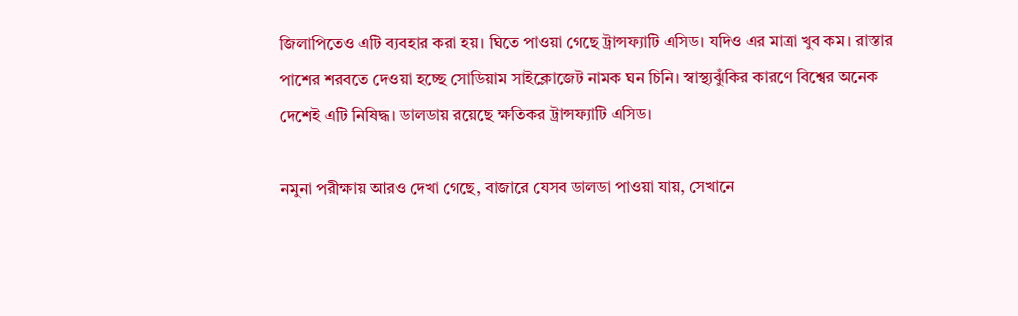জিলাপিতেও এটি ব্যবহার করা হয়। ঘিতে পাওয়া গেছে ট্রান্সফ্যাটি এসিড। যদিও এর মাত্রা খুব কম। রাস্তার পাশের শরবতে দেওয়া হচ্ছে সোডিয়াম সাইক্লোজেট নামক ঘন চিনি। স্বাস্থ্যঝুঁকির কারণে বিশ্বের অনেক দেশেই এটি নিষিদ্ধ। ডালডায় রয়েছে ক্ষতিকর ট্রান্সফ্যাটি এসিড।

নমুনা পরীক্ষায় আরও দেখা গেছে, বাজারে যেসব ডালডা পাওয়া যায়, সেখানে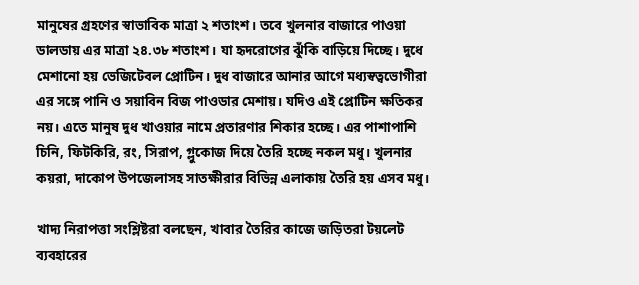মানুষের গ্রহণের স্বাভাবিক মাত্রা ২ শতাংশ। তবে খুলনার বাজারে পাওয়া ডালডায় এর মাত্রা ২৪.৩৮ শতাংশ। যা হৃদরোগের ঝুঁকি বাড়িয়ে দিচ্ছে। দুধে মেশানো হয় ভেজিটেবল প্রোটিন। দুধ বাজারে আনার আগে মধ্যস্বত্বভোগীরা এর সঙ্গে পানি ও সয়াবিন বিজ পাওডার মেশায়। যদিও এই প্রোটিন ক্ষতিকর নয়। এতে মানুষ দুধ খাওয়ার নামে প্রতারণার শিকার হচ্ছে। এর পাশাপাশি চিনি, ফিটকিরি, রং, সিরাপ, গ্লুকোজ দিয়ে তৈরি হচ্ছে নকল মধু। খুলনার কয়রা, দাকোপ উপজেলাসহ সাতক্ষীরার বিভিন্ন এলাকায় তৈরি হয় এসব মধু।

খাদ্য নিরাপত্তা সংশ্লিষ্টরা বলছেন, খাবার তৈরির কাজে জড়িতরা টয়লেট ব্যবহারের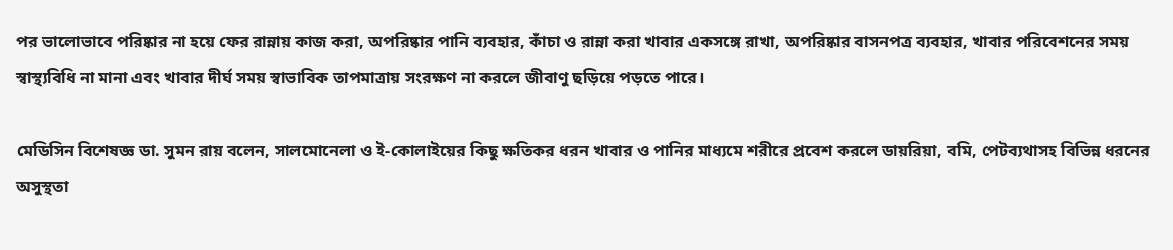পর ভালোভাবে পরিষ্কার না হয়ে ফের রান্নায় কাজ করা, অপরিষ্কার পানি ব্যবহার, কাঁচা ও রান্না করা খাবার একসঙ্গে রাখা, অপরিষ্কার বাসনপত্র ব্যবহার, খাবার পরিবেশনের সময় স্বাস্থ্যবিধি না মানা এবং খাবার দীর্ঘ সময় স্বাভাবিক তাপমাত্রায় সংরক্ষণ না করলে জীবাণু ছড়িয়ে পড়তে পারে।

মেডিসিন বিশেষজ্ঞ ডা. সুমন রায় বলেন, সালমোনেলা ও ই-কোলাইয়ের কিছু ক্ষতিকর ধরন খাবার ও পানির মাধ্যমে শরীরে প্রবেশ করলে ডায়রিয়া, বমি, পেটব্যথাসহ বিভিন্ন ধরনের অসুস্থতা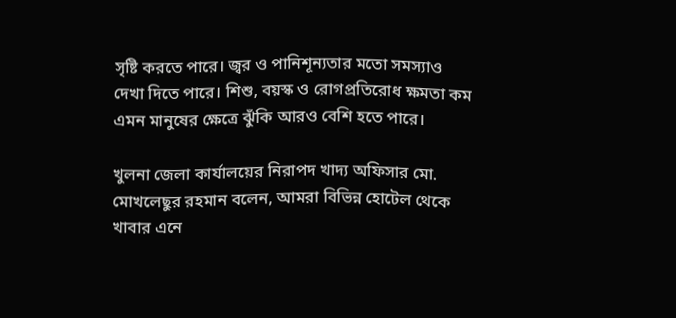সৃষ্টি করতে পারে। জ্বর ও পানিশূন্যতার মতো সমস্যাও দেখা দিতে পারে। শিশু, বয়স্ক ও রোগপ্রতিরোধ ক্ষমতা কম এমন মানুষের ক্ষেত্রে ঝুঁকি আরও বেশি হতে পারে।

খুলনা জেলা কার্যালয়ের নিরাপদ খাদ্য অফিসার মো. মোখলেছুর রহমান বলেন, আমরা বিভিন্ন হোটেল থেকে খাবার এনে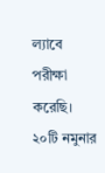ল্যাবে পরীক্ষা করেছি। ২০টি নমুনার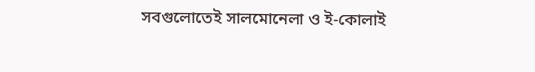সবগুলোতেই সালমোনেলা ও ই-কোলাই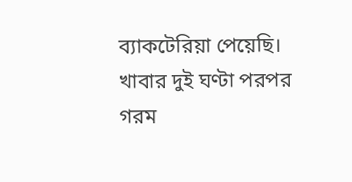ব্যাকটেরিয়া পেয়েছি। খাবার দুই ঘণ্টা পরপর গরম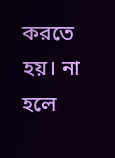করতে হয়। না হলে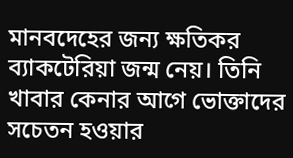মানবদেহের জন্য ক্ষতিকর ব্যাকটেরিয়া জন্ম নেয়। তিনি খাবার কেনার আগে ভোক্তাদের সচেতন হওয়ার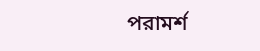পরামর্শ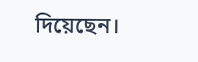দিয়েছেন।